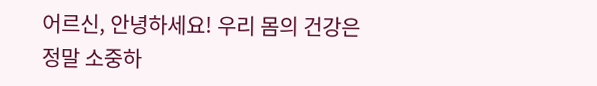어르신, 안녕하세요! 우리 몸의 건강은 정말 소중하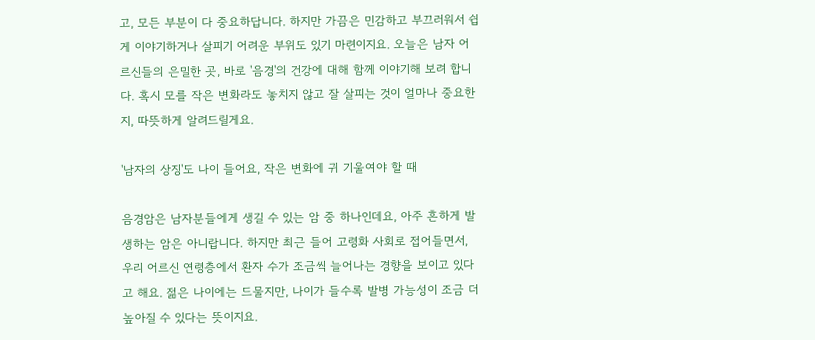고, 모든 부분이 다 중요하답니다. 하지만 가끔은 민감하고 부끄러워서 쉽게 이야기하거나 살피기 어려운 부위도 있기 마련이지요. 오늘은 남자 어르신들의 은밀한 곳, 바로 '음경'의 건강에 대해 함께 이야기해 보려 합니다. 혹시 모를 작은 변화라도 놓치지 않고 잘 살피는 것이 얼마나 중요한지, 따뜻하게 알려드릴게요.

'남자의 상징'도 나이 들어요, 작은 변화에 귀 기울여야 할 때

음경암은 남자분들에게 생길 수 있는 암 중 하나인데요, 아주 흔하게 발생하는 암은 아니랍니다. 하지만 최근 들어 고령화 사회로 접어들면서, 우리 어르신 연령층에서 환자 수가 조금씩 늘어나는 경향을 보이고 있다고 해요. 젊은 나이에는 드물지만, 나이가 들수록 발병 가능성이 조금 더 높아질 수 있다는 뜻이지요.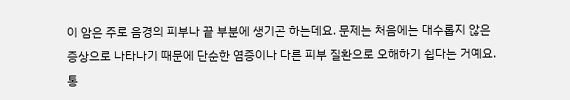이 암은 주로 음경의 피부나 끝 부분에 생기곤 하는데요. 문제는 처음에는 대수롭지 않은 증상으로 나타나기 때문에 단순한 염증이나 다른 피부 질환으로 오해하기 쉽다는 거예요. 통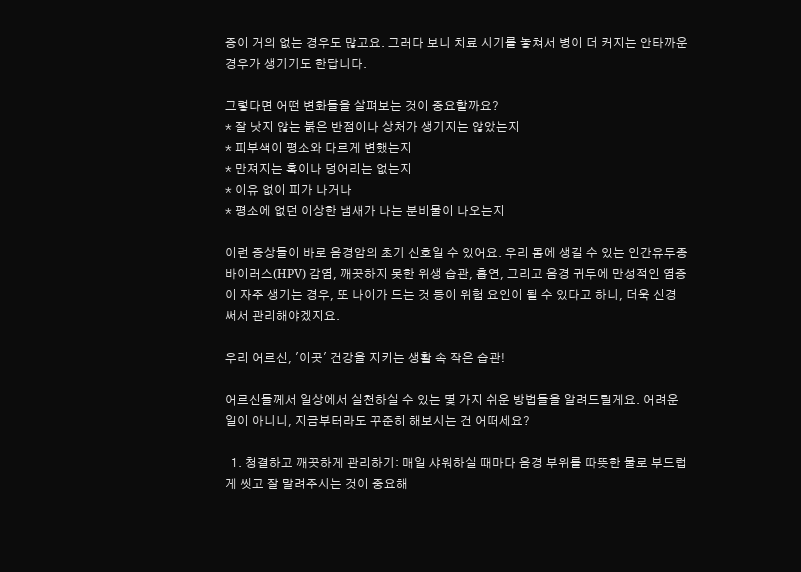증이 거의 없는 경우도 많고요. 그러다 보니 치료 시기를 놓쳐서 병이 더 커지는 안타까운 경우가 생기기도 한답니다.

그렇다면 어떤 변화들을 살펴보는 것이 중요할까요?
* 잘 낫지 않는 붉은 반점이나 상처가 생기지는 않았는지
* 피부색이 평소와 다르게 변했는지
* 만져지는 혹이나 덩어리는 없는지
* 이유 없이 피가 나거나
* 평소에 없던 이상한 냄새가 나는 분비물이 나오는지

이런 증상들이 바로 음경암의 초기 신호일 수 있어요. 우리 몸에 생길 수 있는 인간유두종바이러스(HPV) 감염, 깨끗하지 못한 위생 습관, 흡연, 그리고 음경 귀두에 만성적인 염증이 자주 생기는 경우, 또 나이가 드는 것 등이 위험 요인이 될 수 있다고 하니, 더욱 신경 써서 관리해야겠지요.

우리 어르신, '이곳' 건강을 지키는 생활 속 작은 습관!

어르신들께서 일상에서 실천하실 수 있는 몇 가지 쉬운 방법들을 알려드릴게요. 어려운 일이 아니니, 지금부터라도 꾸준히 해보시는 건 어떠세요?

  1. 청결하고 깨끗하게 관리하기: 매일 샤워하실 때마다 음경 부위를 따뜻한 물로 부드럽게 씻고 잘 말려주시는 것이 중요해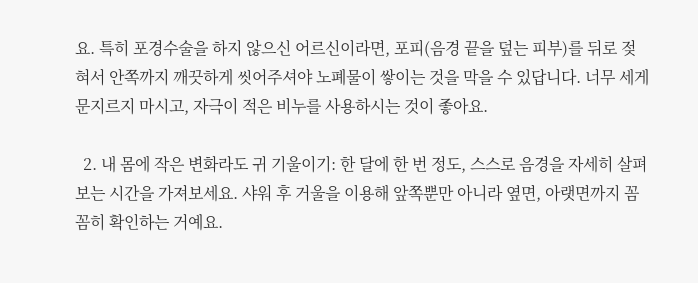요. 특히 포경수술을 하지 않으신 어르신이라면, 포피(음경 끝을 덮는 피부)를 뒤로 젖혀서 안쪽까지 깨끗하게 씻어주셔야 노폐물이 쌓이는 것을 막을 수 있답니다. 너무 세게 문지르지 마시고, 자극이 적은 비누를 사용하시는 것이 좋아요.

  2. 내 몸에 작은 변화라도 귀 기울이기: 한 달에 한 번 정도, 스스로 음경을 자세히 살펴보는 시간을 가져보세요. 샤워 후 거울을 이용해 앞쪽뿐만 아니라 옆면, 아랫면까지 꼼꼼히 확인하는 거예요.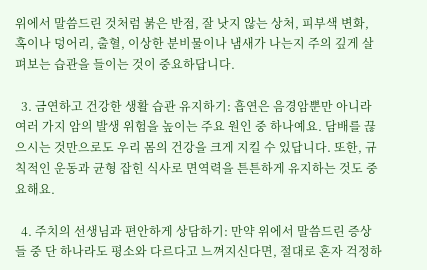위에서 말씀드린 것처럼 붉은 반점, 잘 낫지 않는 상처, 피부색 변화, 혹이나 덩어리, 출혈, 이상한 분비물이나 냄새가 나는지 주의 깊게 살펴보는 습관을 들이는 것이 중요하답니다.

  3. 금연하고 건강한 생활 습관 유지하기: 흡연은 음경암뿐만 아니라 여러 가지 암의 발생 위험을 높이는 주요 원인 중 하나예요. 담배를 끊으시는 것만으로도 우리 몸의 건강을 크게 지킬 수 있답니다. 또한, 규칙적인 운동과 균형 잡힌 식사로 면역력을 튼튼하게 유지하는 것도 중요해요.

  4. 주치의 선생님과 편안하게 상담하기: 만약 위에서 말씀드린 증상들 중 단 하나라도 평소와 다르다고 느껴지신다면, 절대로 혼자 걱정하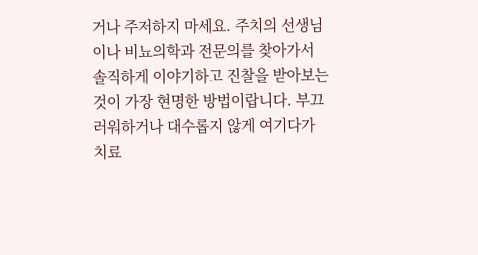거나 주저하지 마세요. 주치의 선생님이나 비뇨의학과 전문의를 찾아가서 솔직하게 이야기하고 진찰을 받아보는 것이 가장 현명한 방법이랍니다. 부끄러워하거나 대수롭지 않게 여기다가 치료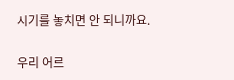시기를 놓치면 안 되니까요.

우리 어르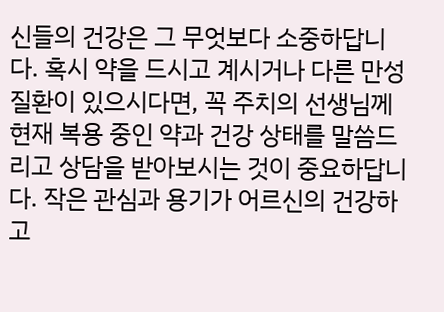신들의 건강은 그 무엇보다 소중하답니다. 혹시 약을 드시고 계시거나 다른 만성 질환이 있으시다면, 꼭 주치의 선생님께 현재 복용 중인 약과 건강 상태를 말씀드리고 상담을 받아보시는 것이 중요하답니다. 작은 관심과 용기가 어르신의 건강하고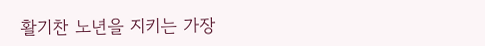활기찬 노년을 지키는 가장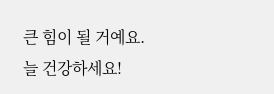큰 힘이 될 거예요. 늘 건강하세요!